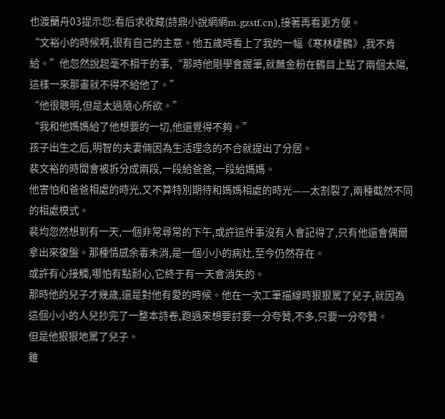也渡蘭舟03提示您:看后求收藏(詩鼎小說網網m.gzstf.cn),接著再看更方便。
“文裕小的時候啊,很有自己的主意。他五歲時看上了我的一幅《寒林棲鶴》,我不肯給。”他忽然說起毫不相干的事,“那時他剛學會握筆,就蘸金粉在鶴目上點了兩個太陽,這樣一來那畫就不得不給他了。”
“他很聰明,但是太過隨心所欲。”
“我和他媽媽給了他想要的一切,他還覺得不夠。”
孩子出生之后,明智的夫妻倆因為生活理念的不合就提出了分居。
裴文裕的時間會被拆分成兩段,一段給爸爸,一段給媽媽。
他害怕和爸爸相處的時光,又不算特別期待和媽媽相處的時光——太割裂了,兩種截然不同的相處模式。
裴均忽然想到有一天,一個非常尋常的下午,或許這件事沒有人會記得了,只有他還會偶爾拿出來復盤。那種情感余毒未消,是一個小小的病灶,至今仍然存在。
或許有心接觸,哪怕有點耐心,它終于有一天會消失的。
那時他的兒子才幾歲,還是對他有愛的時候。他在一次工筆描線時狠狠罵了兒子,就因為這個小小的人兒抄完了一整本詩卷,跑過來想要討要一分夸贊,不多,只要一分夸贊。
但是他狠狠地罵了兒子。
雖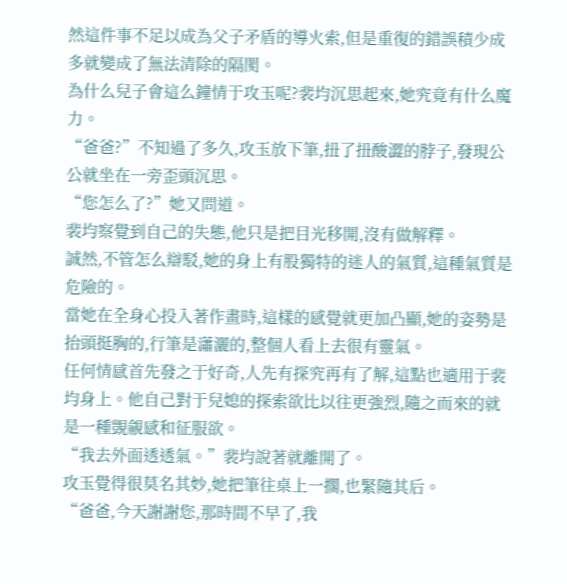然這件事不足以成為父子矛盾的導火索,但是重復的錯誤積少成多就變成了無法清除的隔閡。
為什么兒子會這么鐘情于攻玉呢?裴均沉思起來,她究竟有什么魔力。
“爸爸?”不知過了多久,攻玉放下筆,扭了扭酸澀的脖子,發現公公就坐在一旁歪頭沉思。
“您怎么了?”她又問道。
裴均察覺到自己的失態,他只是把目光移開,沒有做解釋。
誠然,不管怎么辯駁,她的身上有股獨特的迷人的氣質,這種氣質是危險的。
當她在全身心投入著作畫時,這樣的感覺就更加凸顯,她的姿勢是抬頭挺胸的,行筆是瀟灑的,整個人看上去很有靈氣。
任何情感首先發之于好奇,人先有探究再有了解,這點也適用于裴均身上。他自己對于兒媳的探索欲比以往更強烈,隨之而來的就是一種覬覦感和征服欲。
“我去外面透透氣。”裴均說著就離開了。
攻玉覺得很莫名其妙,她把筆往桌上一擱,也緊隨其后。
“爸爸,今天謝謝您,那時間不早了,我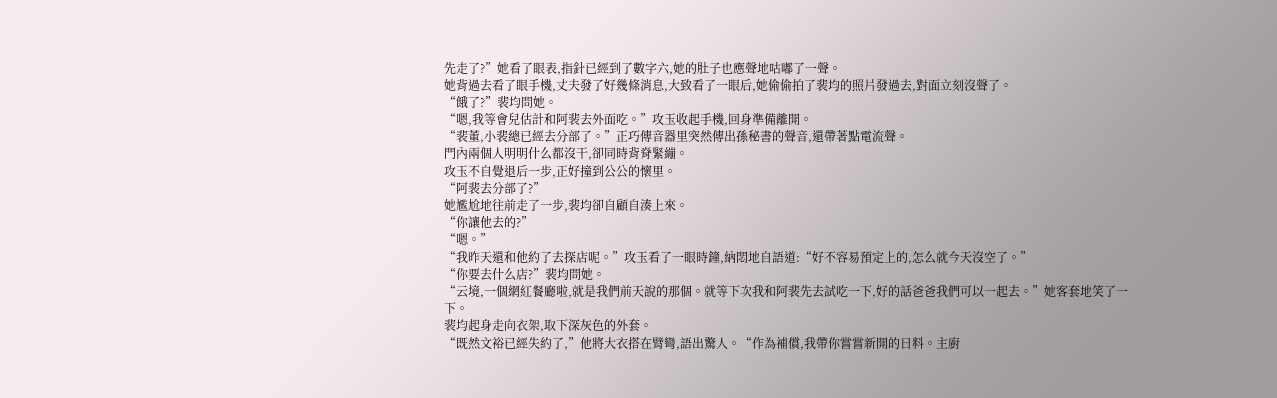先走了?”她看了眼表,指針已經到了數字六,她的肚子也應聲地咕嘟了一聲。
她背過去看了眼手機,丈夫發了好幾條消息,大致看了一眼后,她偷偷拍了裴均的照片發過去,對面立刻沒聲了。
“餓了?”裴均問她。
“嗯,我等會兒估計和阿裴去外面吃。”攻玉收起手機,回身準備離開。
“裴董,小裴總已經去分部了。”正巧傳音器里突然傳出孫秘書的聲音,還帶著點電流聲。
門內兩個人明明什么都沒干,卻同時背脊緊繃。
攻玉不自覺退后一步,正好撞到公公的懷里。
“阿裴去分部了?”
她尷尬地往前走了一步,裴均卻自顧自湊上來。
“你讓他去的?”
“嗯。”
“我昨天還和他約了去探店呢。”攻玉看了一眼時鐘,納悶地自語道:“好不容易預定上的,怎么就今天沒空了。”
“你要去什么店?”裴均問她。
“云境,一個網紅餐廳啦,就是我們前天說的那個。就等下次我和阿裴先去試吃一下,好的話爸爸我們可以一起去。”她客套地笑了一下。
裴均起身走向衣架,取下深灰色的外套。
“既然文裕已經失約了,”他將大衣搭在臂彎,語出驚人。“作為補償,我帶你嘗嘗新開的日料。主廚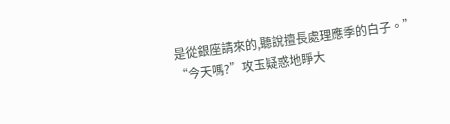是從銀座請來的,聽說擅長處理應季的白子。”
“今天嗎?”攻玉疑惑地睜大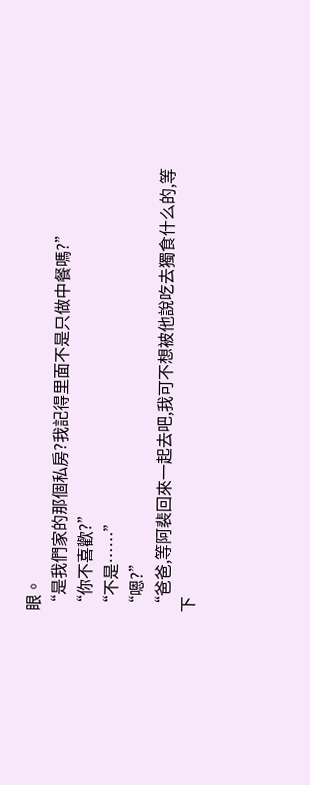眼。
“是我們家的那個私房?我記得里面不是只做中餐嗎?”
“你不喜歡?”
“不是……”
“嗯?”
“爸爸,等阿裴回來一起去吧,我可不想被他說吃去獨食什么的,等下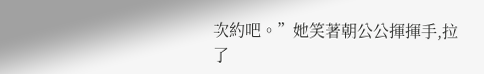次約吧。”她笑著朝公公揮揮手,拉了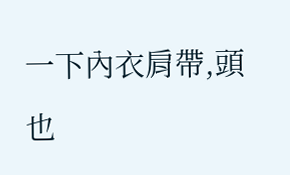一下內衣肩帶,頭也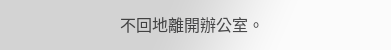不回地離開辦公室。